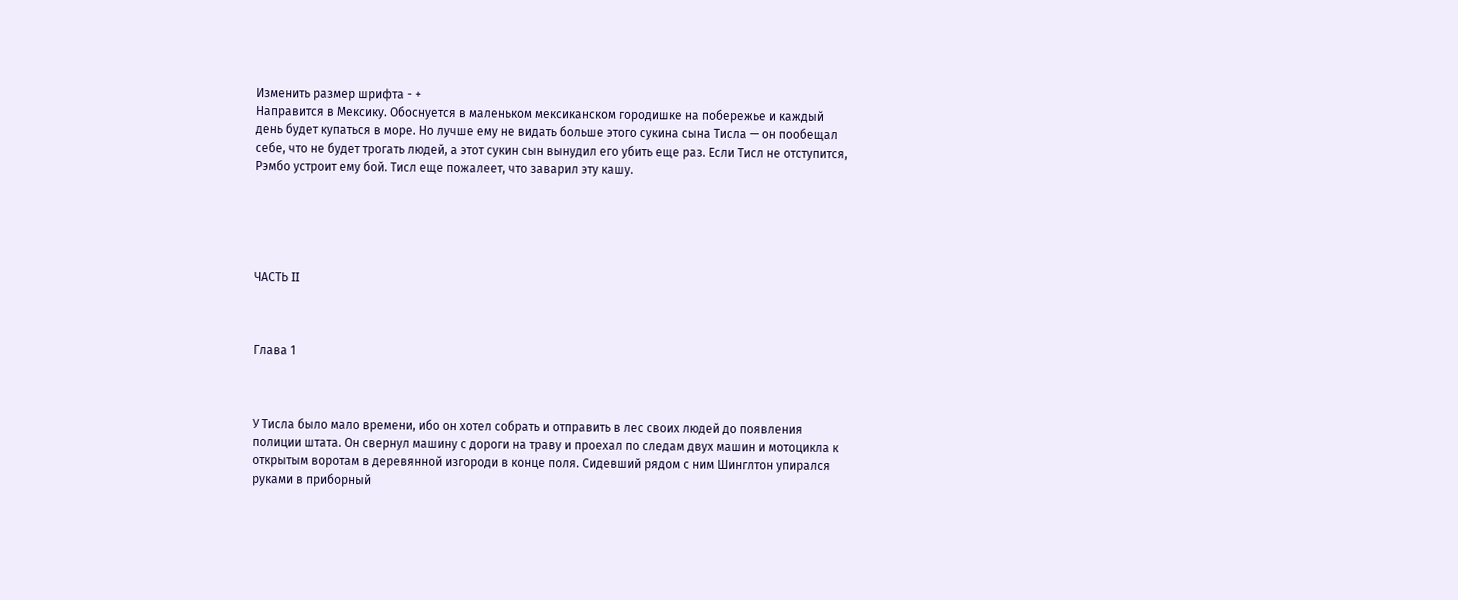Изменить размер шрифта - +
Направится в Мексику. Обоснуется в маленьком мексиканском городишке на побережье и каждый день будет купаться в море. Но лучше ему не видать больше этого сукина сына Тисла — он пообещал себе, что не будет трогать людей, а этот сукин сын вынудил его убить еще раз. Если Тисл не отступится, Рэмбо устроит ему бой. Тисл еще пожалеет, что заварил эту кашу.





ЧАСТЬ II



Глава 1



У Тисла было мало времени, ибо он хотел собрать и отправить в лес своих людей до появления полиции штата. Он свернул машину с дороги на траву и проехал по следам двух машин и мотоцикла к открытым воротам в деревянной изгороди в конце поля. Сидевший рядом с ним Шинглтон упирался руками в приборный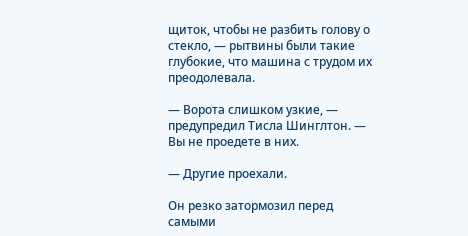щиток, чтобы не разбить голову о стекло, — рытвины были такие глубокие, что машина с трудом их преодолевала.

— Ворота слишком узкие, — предупредил Тисла Шинглтон. — Вы не проедете в них.

— Другие проехали.

Он резко затормозил перед самыми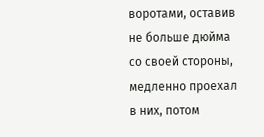воротами, оставив не больше дюйма со своей стороны, медленно проехал в них, потом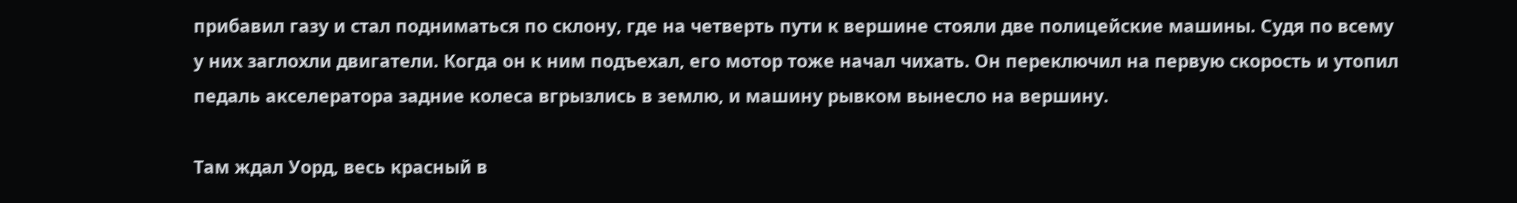прибавил газу и стал подниматься по склону, где на четверть пути к вершине стояли две полицейские машины. Судя по всему у них заглохли двигатели. Когда он к ним подъехал, его мотор тоже начал чихать. Он переключил на первую скорость и утопил педаль акселератора задние колеса вгрызлись в землю, и машину рывком вынесло на вершину.

Там ждал Уорд, весь красный в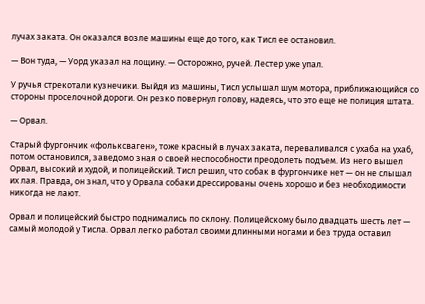лучах заката. Он оказался возле машины еще до того, как Тисл ее остановил.

— Вон туда, — Уорд указал на лощину. — Осторожно, ручей. Лестер уже упал.

У ручья стрекотали кузнечики. Выйдя из машины, Тисл услышал шум мотора, приближающийся со стороны проселочной дороги. Он резко повернул голову, надеясь, что это еще не полиция штата.

— Орвал.

Старый фургончик «фольксваген», тоже красный в лучах заката, переваливался с ухаба на ухаб, потом остановился, заведомо зная о своей неспособности преодолеть подъем. Из него вышел Орвал, высокий и худой, и полицейский. Тисл решил, что собак в фургончике нет — он не слышал их лая. Правда, он знал, что у Орвала собаки дрессированы очень хорошо и без необходимости никогда не лают.

Орвал и полицейский быстро поднимались по склону. Полицейскому было двадцать шесть лет — самый молодой у Тисла. Орвал легко работал своими длинными ногами и без труда оставил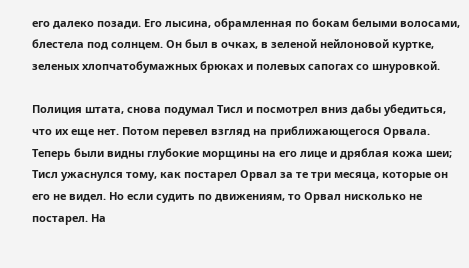его далеко позади. Его лысина, обрамленная по бокам белыми волосами, блестела под солнцем. Он был в очках, в зеленой нейлоновой куртке, зеленых хлопчатобумажных брюках и полевых сапогах со шнуровкой.

Полиция штата, снова подумал Тисл и посмотрел вниз дабы убедиться, что их еще нет. Потом перевел взгляд на приближающегося Орвала. Теперь были видны глубокие морщины на его лице и дряблая кожа шеи; Тисл ужаснулся тому, как постарел Орвал за те три месяца, которые он его не видел. Но если судить по движениям, то Орвал нисколько не постарел. На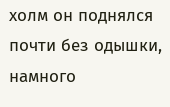холм он поднялся почти без одышки, намного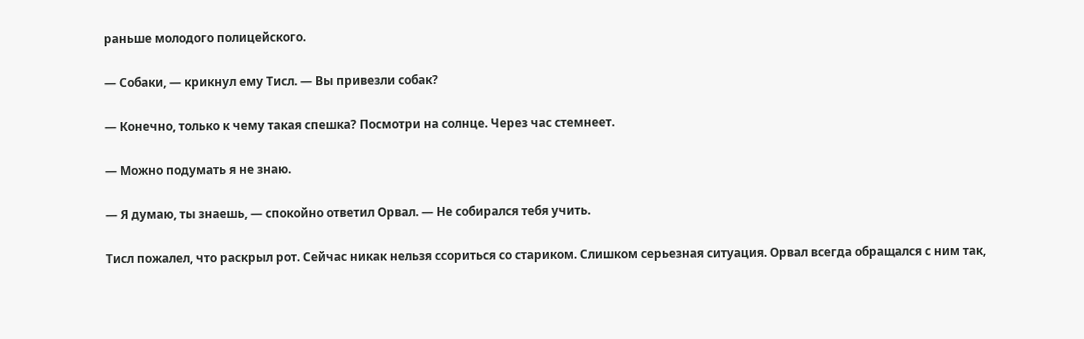раньше молодого полицейского.

— Собаки, — крикнул ему Тисл. — Вы привезли собак?

— Конечно, только к чему такая спешка? Посмотри на солнце. Через час стемнеет.

— Можно подумать я не знаю.

— Я думаю, ты знаешь, — спокойно ответил Орвал. — Не собирался тебя учить.

Тисл пожалел, что раскрыл рот. Сейчас никак нельзя ссориться со стариком. Слишком серьезная ситуация. Орвал всегда обращался с ним так,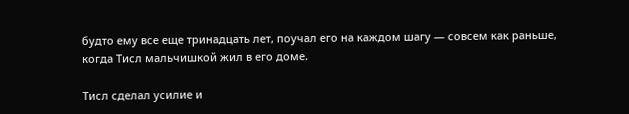будто ему все еще тринадцать лет, поучал его на каждом шагу — совсем как раньше, когда Тисл мальчишкой жил в его доме.

Тисл сделал усилие и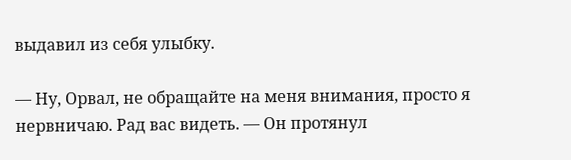выдавил из себя улыбку.

— Ну, Орвал, не обращайте на меня внимания, просто я нервничаю. Рад вас видеть. — Он протянул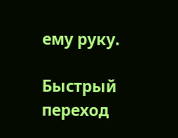ему руку.

Быстрый переход